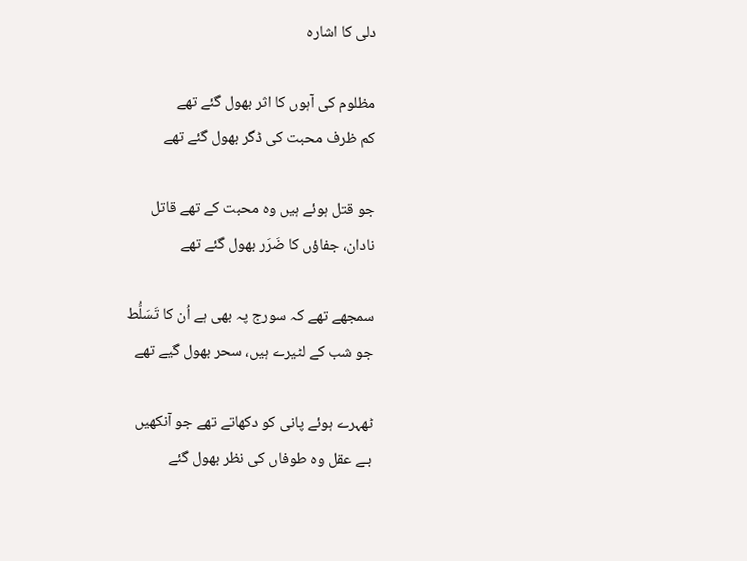دلی کا اشارہ

مظلوم کی آہوں کا اثر بھول گئے تھے
کم ظرف محبت کی ڈگر بھول گئے تھے

جو قتل ہوئے ہیں وہ محبت کے تھے قاتل
نادان، جفاؤں کا ضَرَر بھول گئے تھے

سمجھے تھے کہ سورج پہ بھی ہے اُن کا تَسَلُّط
جو شب کے لٹیرے ہیں، سحر بھول گیے تھے

ٹھہرے ہوئے پانی کو دکھاتے تھے جو آنکھیں
بـے عقل وہ طوفاں کی نظر بھول گئے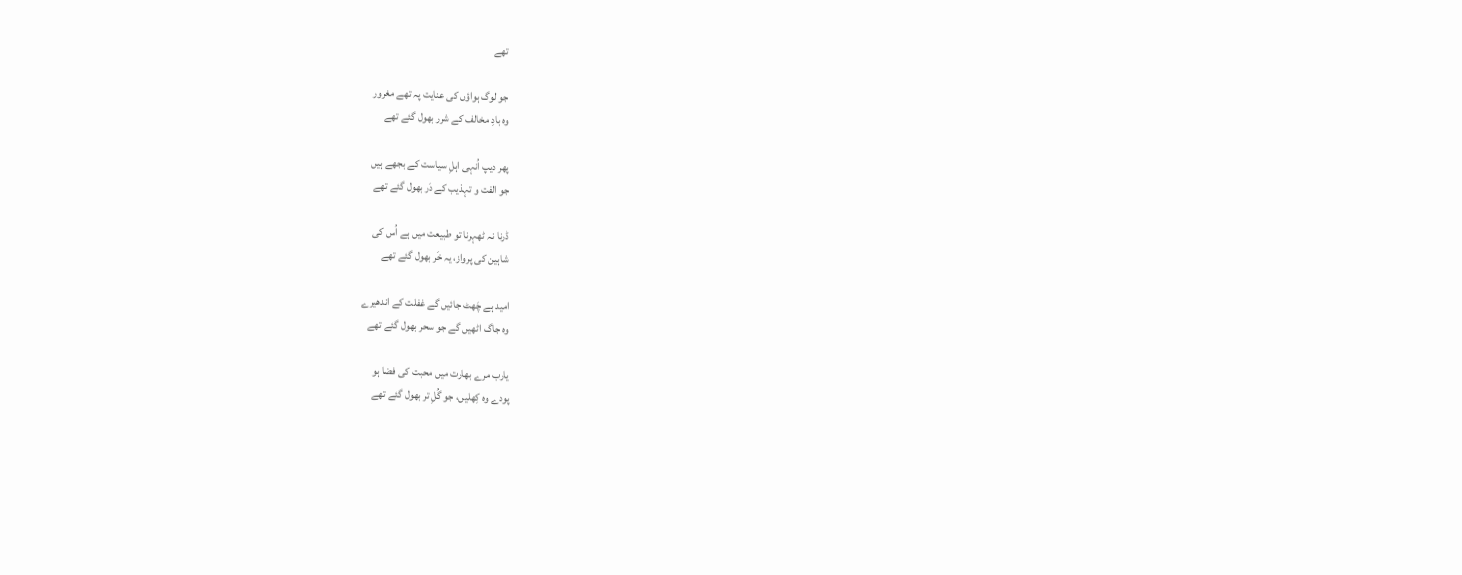تھے

جو لوگ ہواؤں کی عنایت پہ تھے مغرور
وہ بادِ مخالف کے شرر بھول گئے تھے

پھر دیپ اُنہی اہلِ سیاست کے بجھے ہیں
جو الفت و تہذیب کے دَر بھول گئے تھے

ڈرنا نہ ٹھہرنا تو طبیعت میں ہے اُس کی
شاہین کی پرواز، یہ خَر بھول گئے تھے

امید ہے چَھٹ جائیں گے غفلت کے اندھیرے
وہ جاگ اٹھیں گے جو سحر بھول گئے تھے

یارب مرے بھارت میں محبت کی فضا ہو
پودے وہ کِھلیں، جو گُلِ تر بھول گئے تھے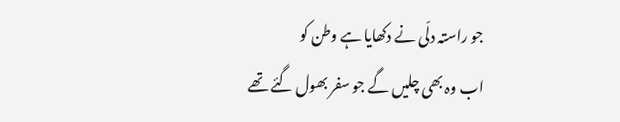جو راستہ دلّی نے دکھایا ہے وطن کو
اب وہ بھی چلیں گے جو سفر بھول گئے تھے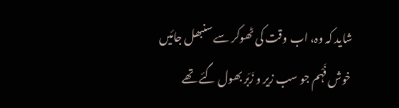شاید کہ وہ، اب وقت کی ٹھوکر سے سنبھل جائیں
خوش فَہْم جو سب زیر و زَبَر بھول گئے تھے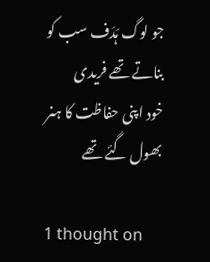جو لوگ ہَدَف سب کو بناتے تھے فریدی
خود اپنی حفاظت کا ہنر بھول گئے تھے

1 thought on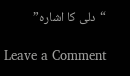“دلی کا اشارہ”

Leave a Comment